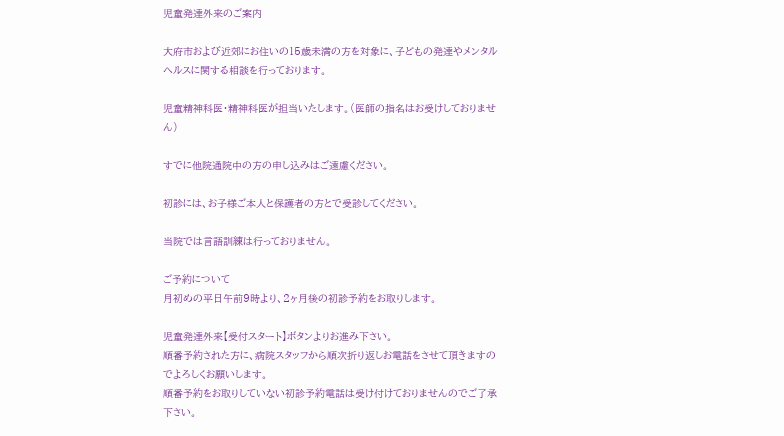児童発達外来のご案内

大府市および近郊にお住いの15歳未満の方を対象に、子どもの発達やメンタルヘルスに関する相談を行っております。

児童精神科医・精神科医が担当いたします。(医師の指名はお受けしておりません)

すでに他院通院中の方の申し込みはご遠慮ください。

初診には、お子様ご本人と保護者の方とで受診してください。

当院では言語訓練は行っておりません。

ご予約について
月初めの平日午前9時より、2ヶ月後の初診予約をお取りします。

児童発達外来【受付スタート】ボタンよりお進み下さい。
順番予約された方に、病院スタッフから順次折り返しお電話をさせて頂きますのでよろしくお願いします。
順番予約をお取りしていない初診予約電話は受け付けておりませんのでご了承下さい。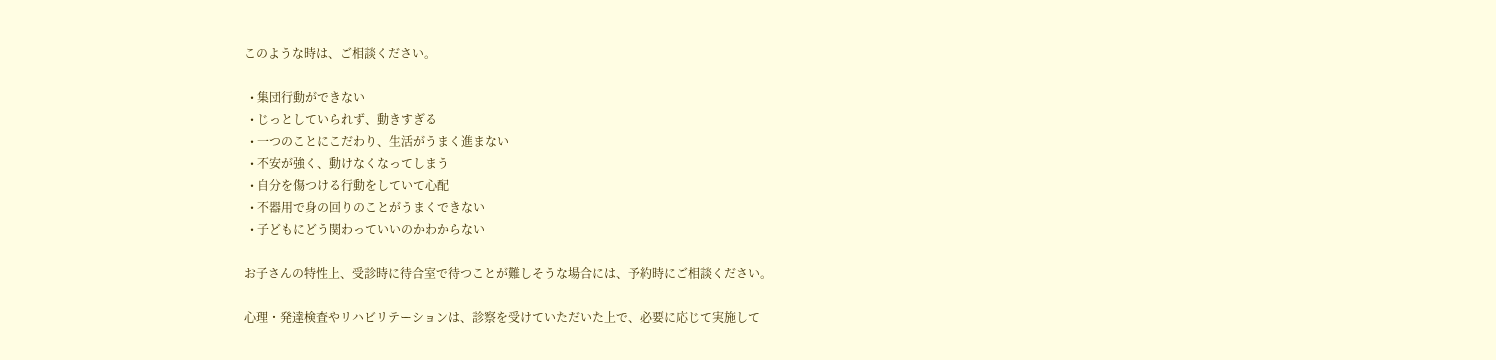このような時は、ご相談ください。

  • 集団行動ができない
  • じっとしていられず、動きすぎる
  • 一つのことにこだわり、生活がうまく進まない
  • 不安が強く、動けなくなってしまう
  • 自分を傷つける行動をしていて心配
  • 不器用で身の回りのことがうまくできない
  • 子どもにどう関わっていいのかわからない

お子さんの特性上、受診時に待合室で待つことが難しそうな場合には、予約時にご相談ください。

心理・発達検査やリハビリテーションは、診察を受けていただいた上で、必要に応じて実施して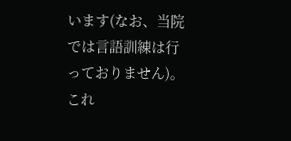います(なお、当院では言語訓練は行っておりません)。これ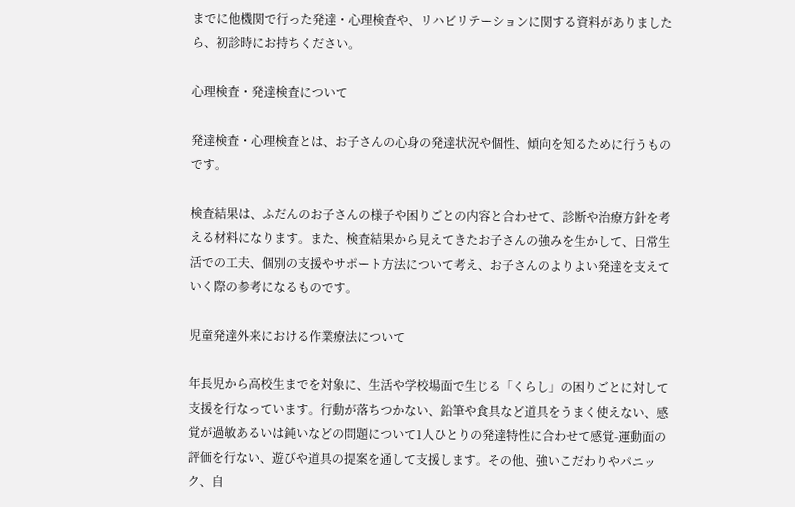までに他機関で行った発達・心理検査や、リハビリテーションに関する資料がありましたら、初診時にお持ちください。

心理検査・発達検査について

発達検査・心理検査とは、お子さんの心身の発達状況や個性、傾向を知るために行うものです。

検査結果は、ふだんのお子さんの様子や困りごとの内容と合わせて、診断や治療方針を考える材料になります。また、検査結果から見えてきたお子さんの強みを生かして、日常生活での工夫、個別の支援やサポート方法について考え、お子さんのよりよい発達を支えていく際の参考になるものです。

児童発達外来における作業療法について

年長児から高校生までを対象に、生活や学校場面で生じる「くらし」の困りごとに対して支援を行なっています。行動が落ちつかない、鉛筆や食具など道具をうまく使えない、感覚が過敏あるいは鈍いなどの問題について1人ひとりの発達特性に合わせて感覚-運動面の評価を行ない、遊びや道具の提案を通して支援します。その他、強いこだわりやパニック、自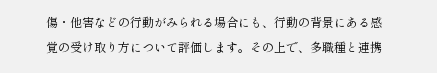傷・他害などの行動がみられる場合にも、行動の背景にある感覚の受け取り方について評価します。その上で、多職種と連携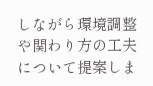しながら環境調整や関わり方の工夫について提案しま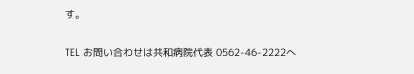す。

TEL お問い合わせは共和病院代表 0562-46-2222へ